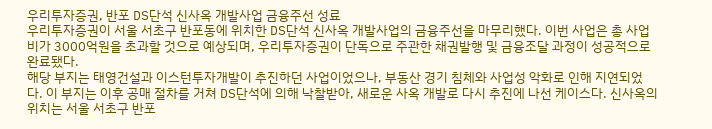우리투자증권, 반포 DS단석 신사옥 개발사업 금융주선 성료
우리투자증권이 서울 서초구 반포동에 위치한 DS단석 신사옥 개발사업의 금융주선을 마무리했다. 이번 사업은 총 사업비가 3000억원을 초과할 것으로 예상되며, 우리투자증권이 단독으로 주관한 채권발행 및 금융조달 과정이 성공적으로 완료됐다.
해당 부지는 태영건설과 이스턴투자개발이 추진하던 사업이었으나, 부동산 경기 침체와 사업성 악화로 인해 지연되었다. 이 부지는 이후 공매 절차를 거쳐 DS단석에 의해 낙찰받아, 새로운 사옥 개발로 다시 추진에 나선 케이스다. 신사옥의 위치는 서울 서초구 반포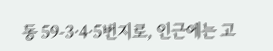동 59-3·4·5번지로, 인근에는 고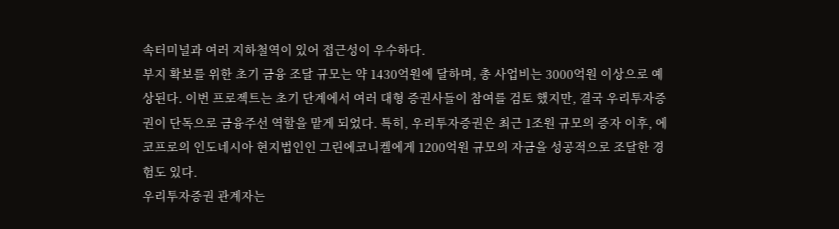속터미널과 여러 지하철역이 있어 접근성이 우수하다.
부지 확보를 위한 초기 금융 조달 규모는 약 1430억원에 달하며, 총 사업비는 3000억원 이상으로 예상된다. 이번 프로젝트는 초기 단계에서 여러 대형 증권사들이 참여를 검토 했지만, 결국 우리투자증권이 단독으로 금융주선 역할을 맡게 되었다. 특히, 우리투자증권은 최근 1조원 규모의 증자 이후, 에코프로의 인도네시아 현지법인인 그린에코니켈에게 1200억원 규모의 자금을 성공적으로 조달한 경험도 있다.
우리투자증권 관계자는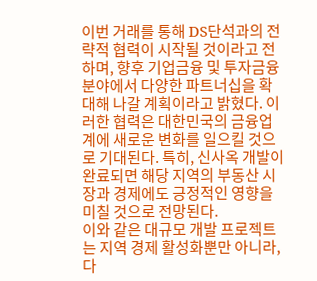이번 거래를 통해 DS단석과의 전략적 협력이 시작될 것이라고 전하며, 향후 기업금융 및 투자금융 분야에서 다양한 파트너십을 확대해 나갈 계획이라고 밝혔다. 이러한 협력은 대한민국의 금융업계에 새로운 변화를 일으킬 것으로 기대된다. 특히, 신사옥 개발이 완료되면 해당 지역의 부동산 시장과 경제에도 긍정적인 영향을 미칠 것으로 전망된다.
이와 같은 대규모 개발 프로젝트는 지역 경제 활성화뿐만 아니라, 다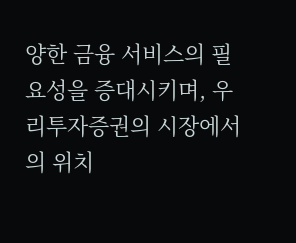양한 금융 서비스의 필요성을 증대시키며, 우리투자증권의 시장에서의 위치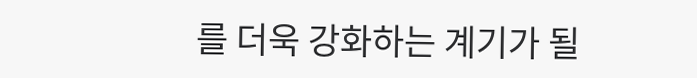를 더욱 강화하는 계기가 될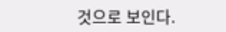것으로 보인다.